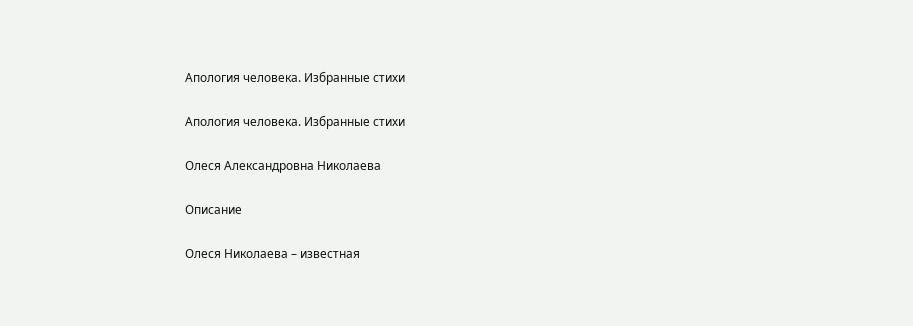Апология человека. Избранные стихи

Апология человека. Избранные стихи

Олеся Александровна Николаева

Описание

Олеся Николаева – известная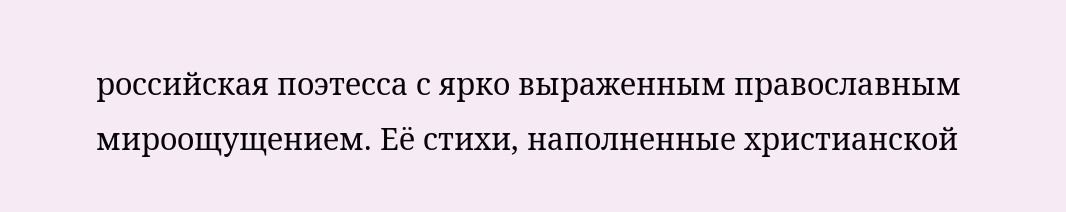российская поэтесса с ярко выраженным православным мироощущением. Её стихи, наполненные христианской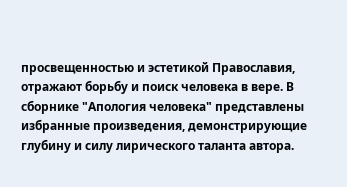просвещенностью и эстетикой Православия, отражают борьбу и поиск человека в вере. В сборнике "Апология человека" представлены избранные произведения, демонстрирующие глубину и силу лирического таланта автора.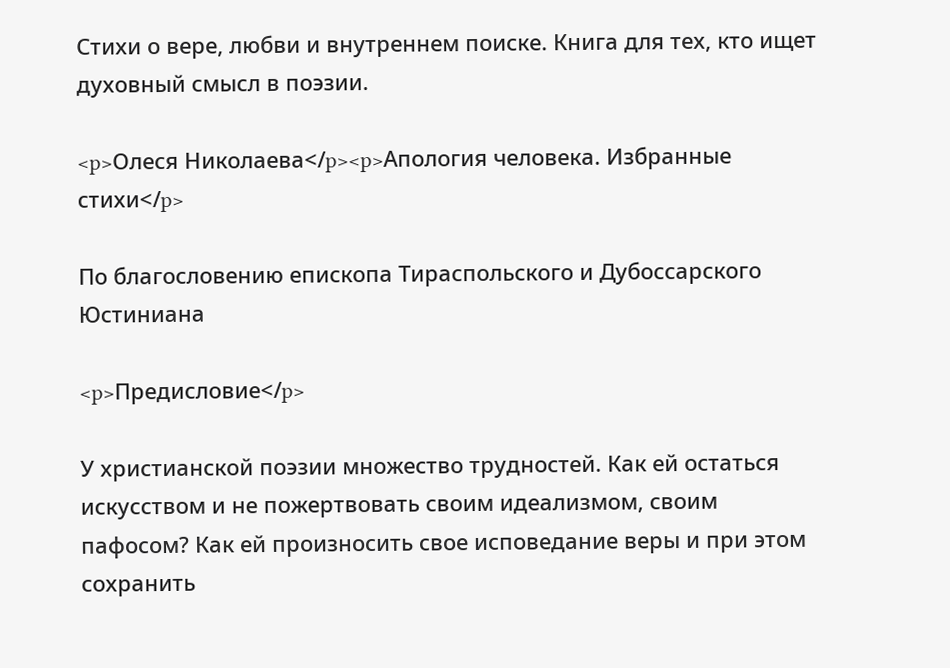Стихи о вере, любви и внутреннем поиске. Книга для тех, кто ищет духовный смысл в поэзии.

<p>Олеся Николаева</p><p>Апология человека. Избранные стихи</p>

По благословению епископа Тираспольского и Дубоссарского Юстиниана

<p>Предисловие</p>

У христианской поэзии множество трудностей. Как ей остаться искусством и не пожертвовать своим идеализмом, своим пафосом? Как ей произносить свое исповедание веры и при этом сохранить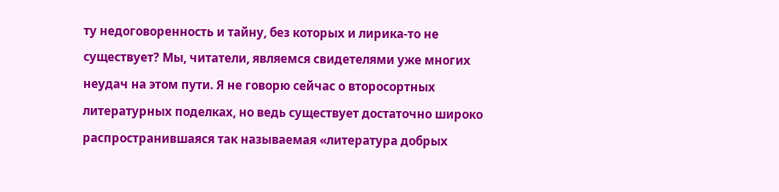ту недоговоренность и тайну, без которых и лирика-то не существует? Мы, читатели, являемся свидетелями уже многих неудач на этом пути. Я не говорю сейчас о второсортных литературных поделках, но ведь существует достаточно широко распространившаяся так называемая «литература добрых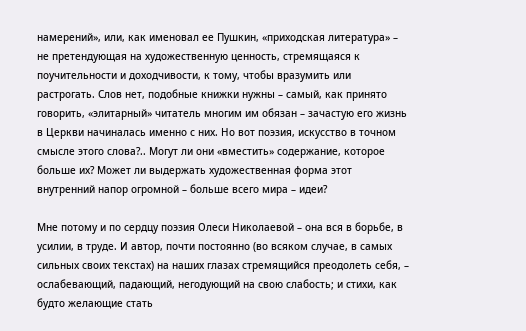намерений», или, как именовал ее Пушкин, «приходская литература» – не претендующая на художественную ценность, стремящаяся к поучительности и доходчивости, к тому, чтобы вразумить или растрогать. Слов нет, подобные книжки нужны – самый, как принято говорить, «элитарный» читатель многим им обязан – зачастую его жизнь в Церкви начиналась именно с них. Но вот поэзия, искусство в точном смысле этого слова?.. Могут ли они «вместить» содержание, которое больше их? Может ли выдержать художественная форма этот внутренний напор огромной – больше всего мира – идеи?

Мне потому и по сердцу поэзия Олеси Николаевой – она вся в борьбе, в усилии, в труде. И автор, почти постоянно (во всяком случае, в самых сильных своих текстах) на наших глазах стремящийся преодолеть себя, – ослабевающий, падающий, негодующий на свою слабость; и стихи, как будто желающие стать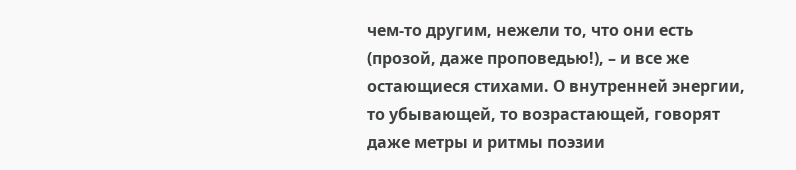чем-то другим, нежели то, что они есть (прозой, даже проповедью!), – и все же остающиеся стихами. О внутренней энергии, то убывающей, то возрастающей, говорят даже метры и ритмы поэзии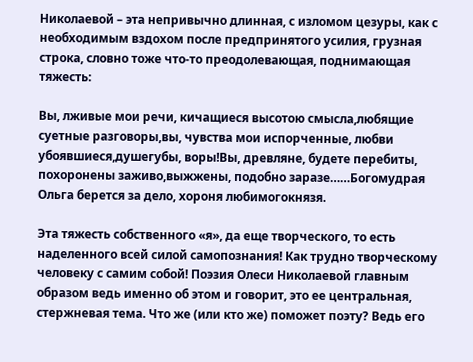Николаевой – эта непривычно длинная, с изломом цезуры, как с необходимым вздохом после предпринятого усилия, грузная строка, словно тоже что-то преодолевающая, поднимающая тяжесть:

Вы, лживые мои речи, кичащиеся высотою смысла,любящие суетные разговоры,вы, чувства мои испорченные, любви убоявшиеся,душегубы, воры!Вы, древляне, будете перебиты, похоронены заживо,выжжены, подобно заразе……Богомудрая Ольга берется за дело, хороня любимогокнязя.

Эта тяжесть собственного «я», да еще творческого, то есть наделенного всей силой самопознания! Как трудно творческому человеку с самим собой! Поэзия Олеси Николаевой главным образом ведь именно об этом и говорит, это ее центральная, стержневая тема. Что же (или кто же) поможет поэту? Ведь его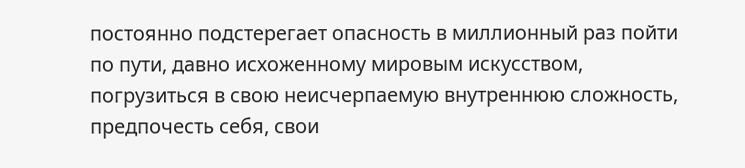постоянно подстерегает опасность в миллионный раз пойти по пути, давно исхоженному мировым искусством, погрузиться в свою неисчерпаемую внутреннюю сложность, предпочесть себя, свои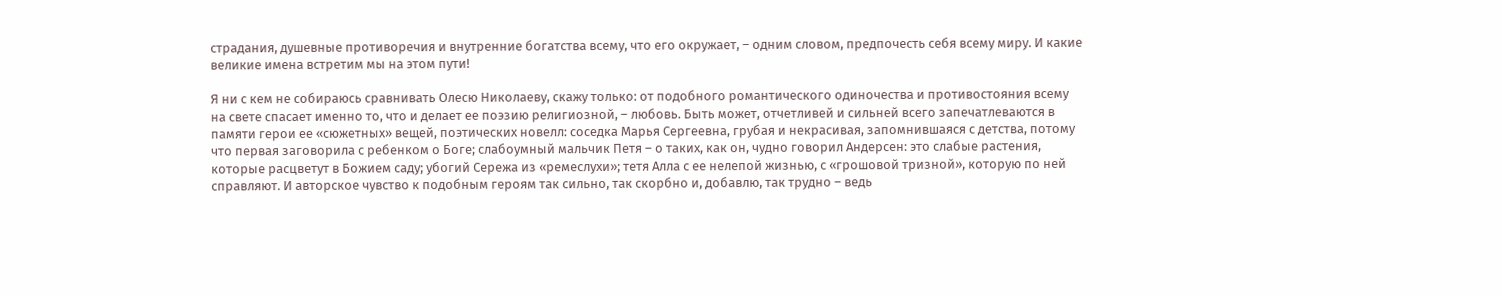страдания, душевные противоречия и внутренние богатства всему, что его окружает, – одним словом, предпочесть себя всему миру. И какие великие имена встретим мы на этом пути!

Я ни с кем не собираюсь сравнивать Олесю Николаеву, скажу только: от подобного романтического одиночества и противостояния всему на свете спасает именно то, что и делает ее поэзию религиозной, – любовь. Быть может, отчетливей и сильней всего запечатлеваются в памяти герои ее «сюжетных» вещей, поэтических новелл: соседка Марья Сергеевна, грубая и некрасивая, запомнившаяся с детства, потому что первая заговорила с ребенком о Боге; слабоумный мальчик Петя – о таких, как он, чудно говорил Андерсен: это слабые растения, которые расцветут в Божием саду; убогий Сережа из «ремеслухи»; тетя Алла с ее нелепой жизнью, с «грошовой тризной», которую по ней справляют. И авторское чувство к подобным героям так сильно, так скорбно и, добавлю, так трудно – ведь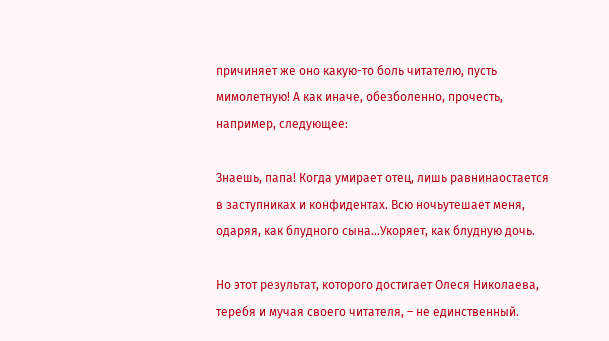причиняет же оно какую-то боль читателю, пусть мимолетную! А как иначе, обезболенно, прочесть, например, следующее:

Знаешь, папа! Когда умирает отец, лишь равнинаостается в заступниках и конфидентах. Всю ночьутешает меня, одаряя, как блудного сына…Укоряет, как блудную дочь.

Но этот результат, которого достигает Олеся Николаева, теребя и мучая своего читателя, – не единственный.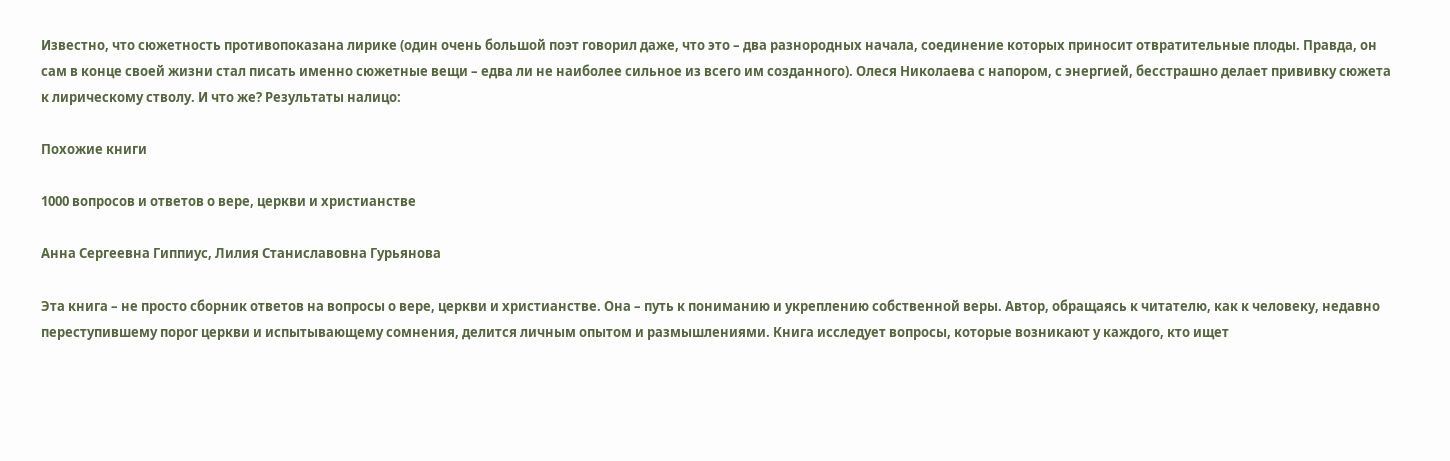Известно, что сюжетность противопоказана лирике (один очень большой поэт говорил даже, что это – два разнородных начала, соединение которых приносит отвратительные плоды. Правда, он сам в конце своей жизни стал писать именно сюжетные вещи – едва ли не наиболее сильное из всего им созданного). Олеся Николаева с напором, с энергией, бесстрашно делает прививку сюжета к лирическому стволу. И что же? Результаты налицо:

Похожие книги

1000 вопросов и ответов о вере, церкви и христианстве

Анна Сергеевна Гиппиус, Лилия Станиславовна Гурьянова

Эта книга – не просто сборник ответов на вопросы о вере, церкви и христианстве. Она – путь к пониманию и укреплению собственной веры. Автор, обращаясь к читателю, как к человеку, недавно переступившему порог церкви и испытывающему сомнения, делится личным опытом и размышлениями. Книга исследует вопросы, которые возникают у каждого, кто ищет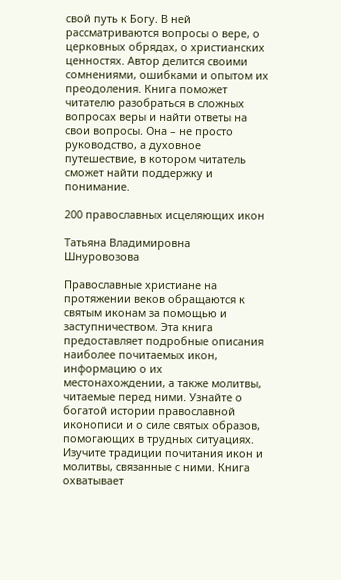свой путь к Богу. В ней рассматриваются вопросы о вере, о церковных обрядах, о христианских ценностях. Автор делится своими сомнениями, ошибками и опытом их преодоления. Книга поможет читателю разобраться в сложных вопросах веры и найти ответы на свои вопросы. Она – не просто руководство, а духовное путешествие, в котором читатель сможет найти поддержку и понимание.

200 православных исцеляющих икон

Татьяна Владимировна Шнуровозова

Православные христиане на протяжении веков обращаются к святым иконам за помощью и заступничеством. Эта книга предоставляет подробные описания наиболее почитаемых икон, информацию о их местонахождении, а также молитвы, читаемые перед ними. Узнайте о богатой истории православной иконописи и о силе святых образов, помогающих в трудных ситуациях. Изучите традиции почитания икон и молитвы, связанные с ними. Книга охватывает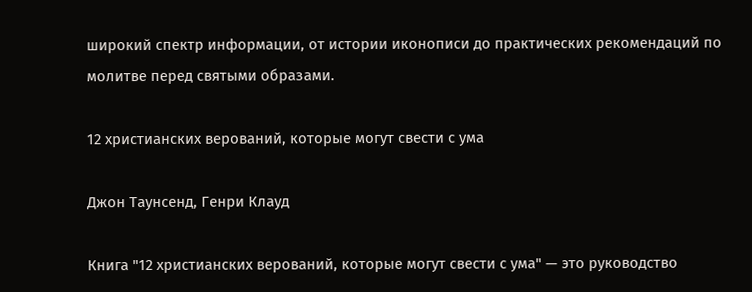широкий спектр информации, от истории иконописи до практических рекомендаций по молитве перед святыми образами.

12 христианских верований, которые могут свести с ума

Джон Таунсенд, Генри Клауд

Книга "12 христианских верований, которые могут свести с ума" — это руководство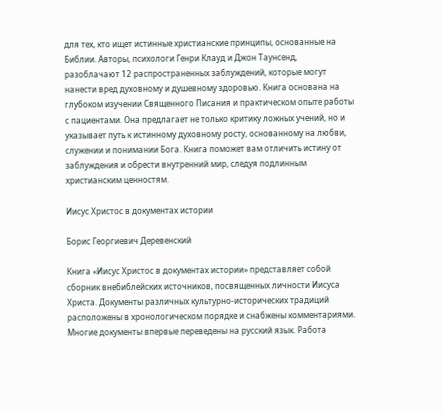для тех, кто ищет истинные христианские принципы, основанные на Библии. Авторы, психологи Генри Клауд и Джон Таунсенд, разоблачают 12 распространенных заблуждений, которые могут нанести вред духовному и душевному здоровью. Книга основана на глубоком изучении Священного Писания и практическом опыте работы с пациентами. Она предлагает не только критику ложных учений, но и указывает путь к истинному духовному росту, основанному на любви, служении и понимании Бога. Книга поможет вам отличить истину от заблуждения и обрести внутренний мир, следуя подлинным христианским ценностям.

Иисус Христос в документах истории

Борис Георгиевич Деревенский

Книга «Иисус Христос в документах истории» представляет собой сборник внебиблейских источников, посвященных личности Иисуса Христа. Документы различных культурно-исторических традиций расположены в хронологическом порядке и снабжены комментариями. Многие документы впервые переведены на русский язык. Работа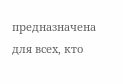предназначена для всех, кто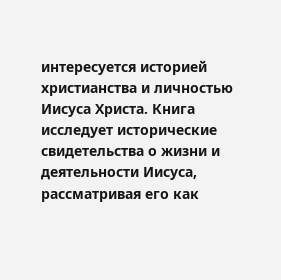интересуется историей христианства и личностью Иисуса Христа. Книга исследует исторические свидетельства о жизни и деятельности Иисуса, рассматривая его как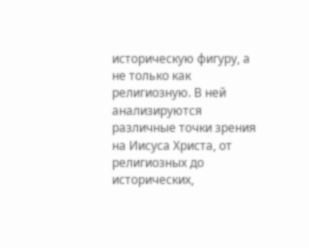историческую фигуру, а не только как религиозную. В ней анализируются различные точки зрения на Иисуса Христа, от религиозных до исторических,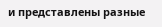и представлены разные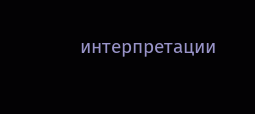интерпретации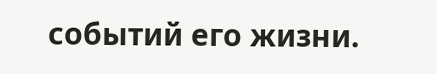событий его жизни.